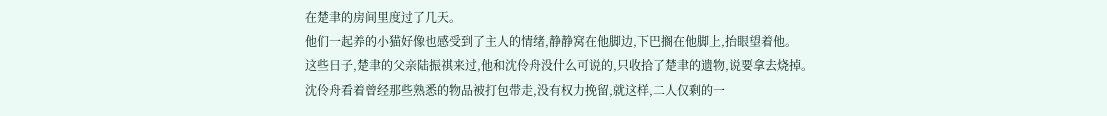在楚聿的房间里度过了几天。
他们一起养的小猫好像也感受到了主人的情绪,静静窝在他脚边,下巴搁在他脚上,抬眼望着他。
这些日子,楚聿的父亲陆振祺来过,他和沈伶舟没什么可说的,只收拾了楚聿的遗物,说要拿去烧掉。
沈伶舟看着曾经那些熟悉的物品被打包带走,没有权力挽留,就这样,二人仅剩的一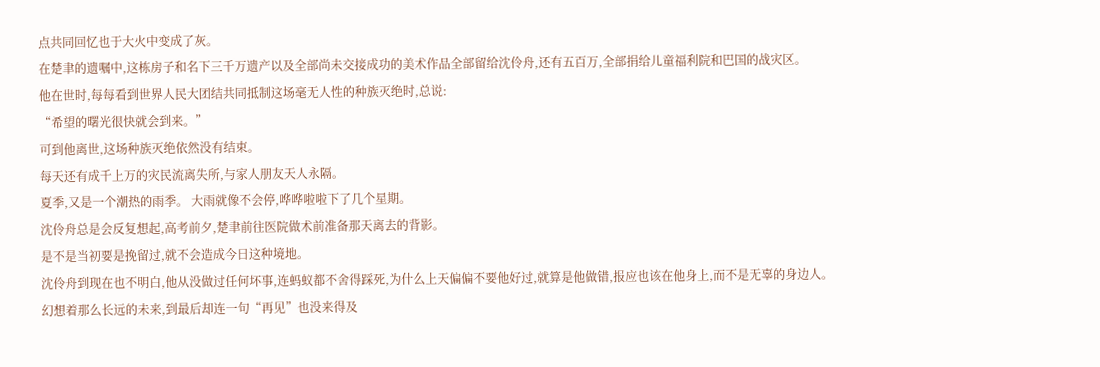点共同回忆也于大火中变成了灰。
在楚聿的遗嘱中,这栋房子和名下三千万遗产以及全部尚未交接成功的美术作品全部留给沈伶舟,还有五百万,全部捐给儿童福利院和巴国的战灾区。
他在世时,每每看到世界人民大团结共同抵制这场毫无人性的种族灭绝时,总说:
“希望的曙光很快就会到来。”
可到他离世,这场种族灭绝依然没有结束。
每天还有成千上万的灾民流离失所,与家人朋友天人永隔。
夏季,又是一个潮热的雨季。 大雨就像不会停,哗哗啦啦下了几个星期。
沈伶舟总是会反复想起,高考前夕,楚聿前往医院做术前准备那天离去的背影。
是不是当初要是挽留过,就不会造成今日这种境地。
沈伶舟到现在也不明白,他从没做过任何坏事,连蚂蚁都不舍得踩死,为什么上天偏偏不要他好过,就算是他做错,报应也该在他身上,而不是无辜的身边人。
幻想着那么长远的未来,到最后却连一句“再见”也没来得及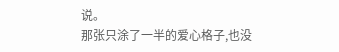说。
那张只涂了一半的爱心格子,也没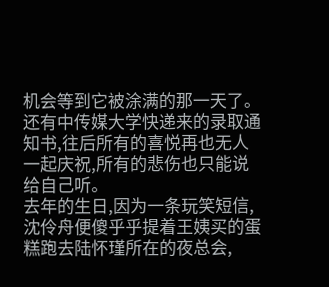机会等到它被涂满的那一天了。
还有中传媒大学快递来的录取通知书,往后所有的喜悦再也无人一起庆祝,所有的悲伤也只能说给自己听。
去年的生日,因为一条玩笑短信,沈伶舟便傻乎乎提着王姨买的蛋糕跑去陆怀瑾所在的夜总会,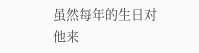虽然每年的生日对他来